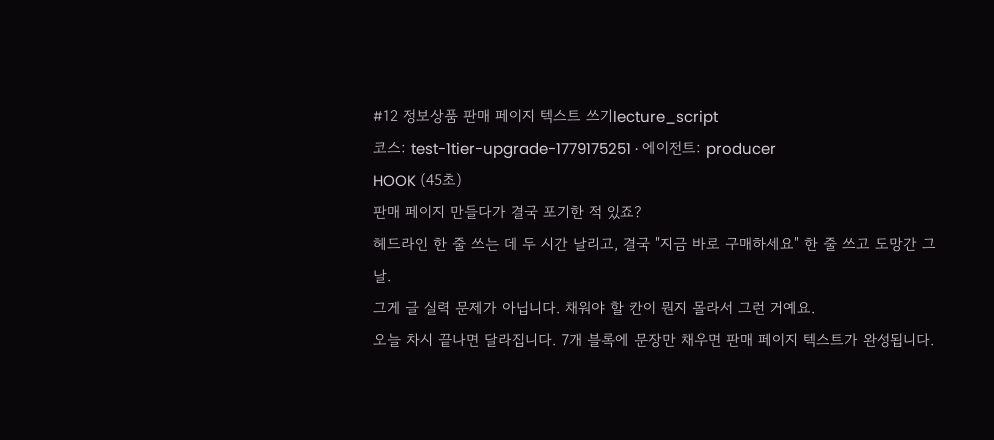#12 정보상품 판매 페이지 텍스트 쓰기lecture_script
코스: test-1tier-upgrade-1779175251 · 에이전트: producer
HOOK (45초)
판매 페이지 만들다가 결국 포기한 적 있죠?
헤드라인 한 줄 쓰는 데 두 시간 날리고, 결국 "지금 바로 구매하세요" 한 줄 쓰고 도망간 그날.
그게 글 실력 문제가 아닙니다. 채워야 할 칸이 뭔지 몰라서 그런 거예요.
오늘 차시 끝나면 달라집니다. 7개 블록에 문장만 채우면 판매 페이지 텍스트가 완성됩니다.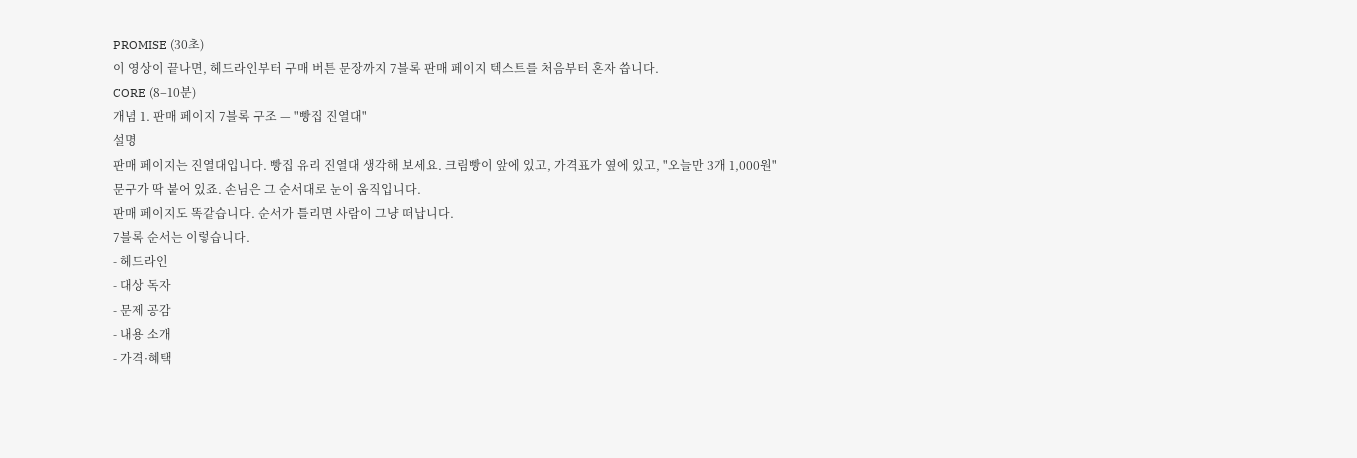PROMISE (30초)
이 영상이 끝나면, 헤드라인부터 구매 버튼 문장까지 7블록 판매 페이지 텍스트를 처음부터 혼자 씁니다.
CORE (8–10분)
개념 1. 판매 페이지 7블록 구조 — "빵집 진열대"
설명
판매 페이지는 진열대입니다. 빵집 유리 진열대 생각해 보세요. 크림빵이 앞에 있고, 가격표가 옆에 있고, "오늘만 3개 1,000원" 문구가 딱 붙어 있죠. 손님은 그 순서대로 눈이 움직입니다.
판매 페이지도 똑같습니다. 순서가 틀리면 사람이 그냥 떠납니다.
7블록 순서는 이렇습니다.
- 헤드라인
- 대상 독자
- 문제 공감
- 내용 소개
- 가격·혜택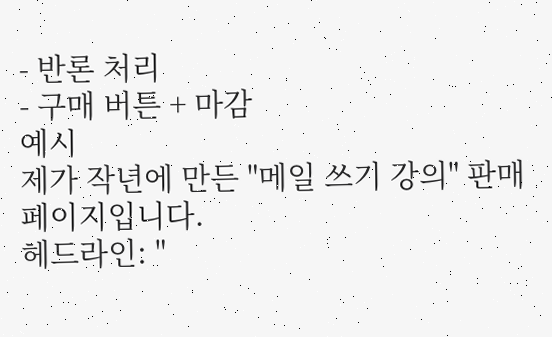- 반론 처리
- 구매 버튼 + 마감
예시
제가 작년에 만든 "메일 쓰기 강의" 판매 페이지입니다.
헤드라인: "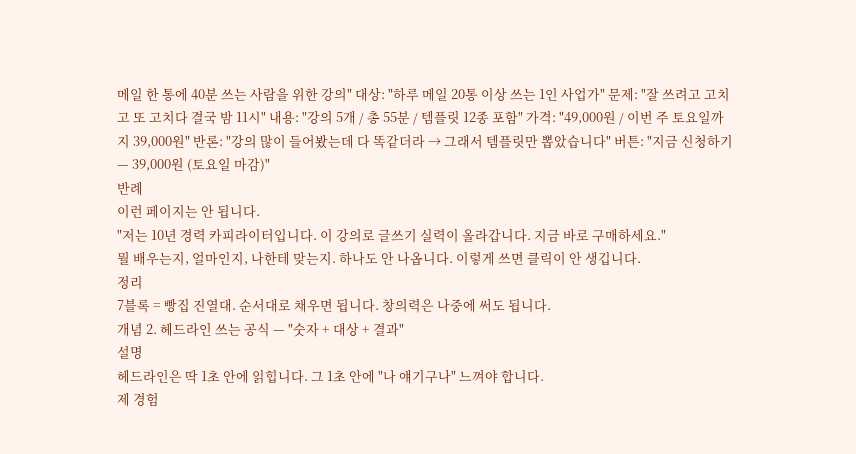메일 한 통에 40분 쓰는 사람을 위한 강의" 대상: "하루 메일 20통 이상 쓰는 1인 사업가" 문제: "잘 쓰려고 고치고 또 고치다 결국 밤 11시" 내용: "강의 5개 / 총 55분 / 템플릿 12종 포함" 가격: "49,000원 / 이번 주 토요일까지 39,000원" 반론: "강의 많이 들어봤는데 다 똑같더라 → 그래서 템플릿만 뽑았습니다" 버튼: "지금 신청하기 — 39,000원 (토요일 마감)"
반례
이런 페이지는 안 됩니다.
"저는 10년 경력 카피라이터입니다. 이 강의로 글쓰기 실력이 올라갑니다. 지금 바로 구매하세요."
뭘 배우는지, 얼마인지, 나한테 맞는지. 하나도 안 나옵니다. 이렇게 쓰면 클릭이 안 생깁니다.
정리
7블록 = 빵집 진열대. 순서대로 채우면 됩니다. 창의력은 나중에 써도 됩니다.
개념 2. 헤드라인 쓰는 공식 — "숫자 + 대상 + 결과"
설명
헤드라인은 딱 1초 안에 읽힙니다. 그 1초 안에 "나 얘기구나" 느껴야 합니다.
제 경험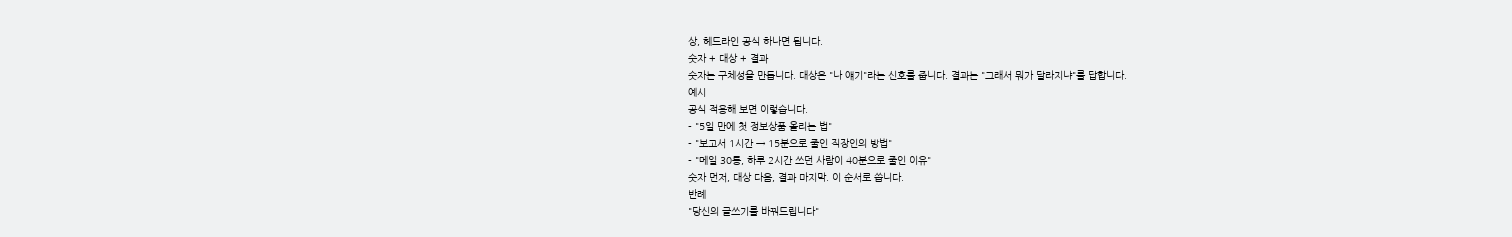상, 헤드라인 공식 하나면 됩니다.
숫자 + 대상 + 결과
숫자는 구체성을 만듭니다. 대상은 "나 얘기"라는 신호를 줍니다. 결과는 "그래서 뭐가 달라지냐"를 답합니다.
예시
공식 적용해 보면 이렇습니다.
- "5일 만에 첫 정보상품 올리는 법"
- "보고서 1시간 → 15분으로 줄인 직장인의 방법"
- "메일 30통, 하루 2시간 쓰던 사람이 40분으로 줄인 이유"
숫자 먼저, 대상 다음, 결과 마지막. 이 순서로 씁니다.
반례
"당신의 글쓰기를 바꿔드립니다"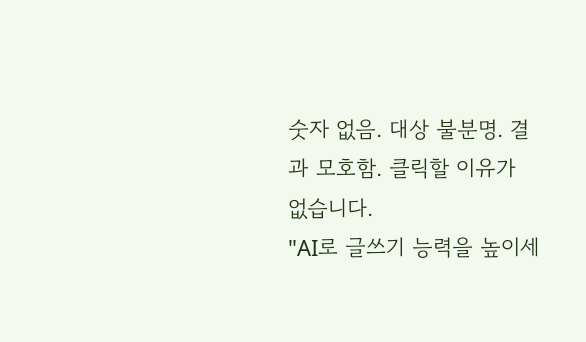숫자 없음. 대상 불분명. 결과 모호함. 클릭할 이유가 없습니다.
"AI로 글쓰기 능력을 높이세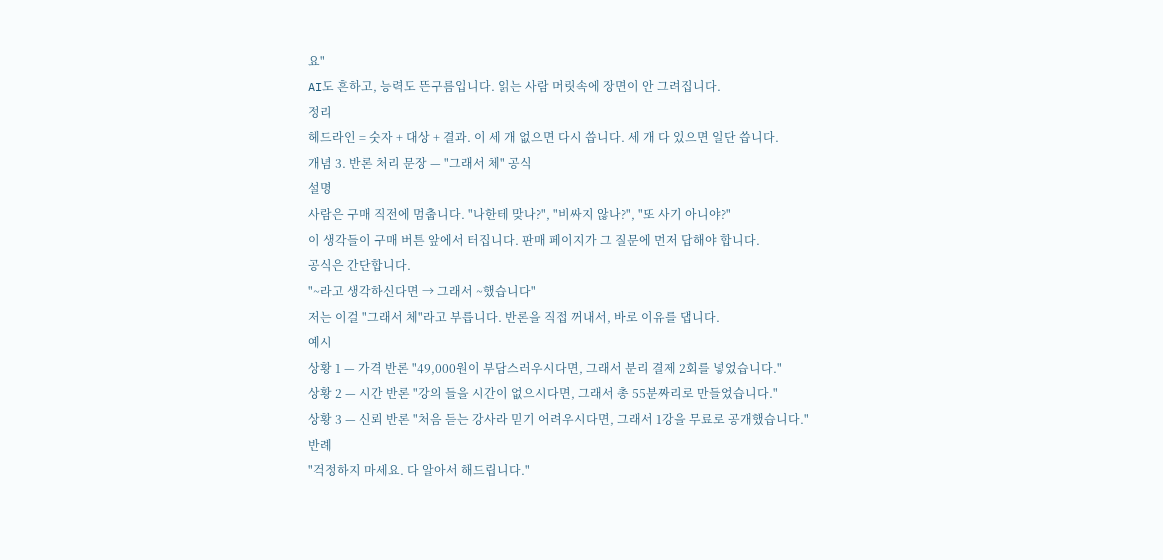요"
AI도 흔하고, 능력도 뜬구름입니다. 읽는 사람 머릿속에 장면이 안 그려집니다.
정리
헤드라인 = 숫자 + 대상 + 결과. 이 세 개 없으면 다시 씁니다. 세 개 다 있으면 일단 씁니다.
개념 3. 반론 처리 문장 — "그래서 체" 공식
설명
사람은 구매 직전에 멈춥니다. "나한테 맞나?", "비싸지 않나?", "또 사기 아니야?"
이 생각들이 구매 버튼 앞에서 터집니다. 판매 페이지가 그 질문에 먼저 답해야 합니다.
공식은 간단합니다.
"~라고 생각하신다면 → 그래서 ~했습니다"
저는 이걸 "그래서 체"라고 부릅니다. 반론을 직접 꺼내서, 바로 이유를 댑니다.
예시
상황 1 — 가격 반론 "49,000원이 부담스러우시다면, 그래서 분리 결제 2회를 넣었습니다."
상황 2 — 시간 반론 "강의 들을 시간이 없으시다면, 그래서 총 55분짜리로 만들었습니다."
상황 3 — 신뢰 반론 "처음 듣는 강사라 믿기 어려우시다면, 그래서 1강을 무료로 공개했습니다."
반례
"걱정하지 마세요. 다 알아서 해드립니다."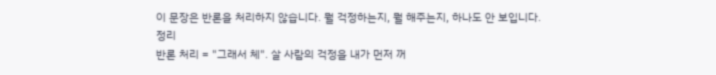이 문장은 반론을 처리하지 않습니다. 뭘 걱정하는지, 뭘 해주는지, 하나도 안 보입니다.
정리
반론 처리 = "그래서 체". 살 사람의 걱정을 내가 먼저 꺼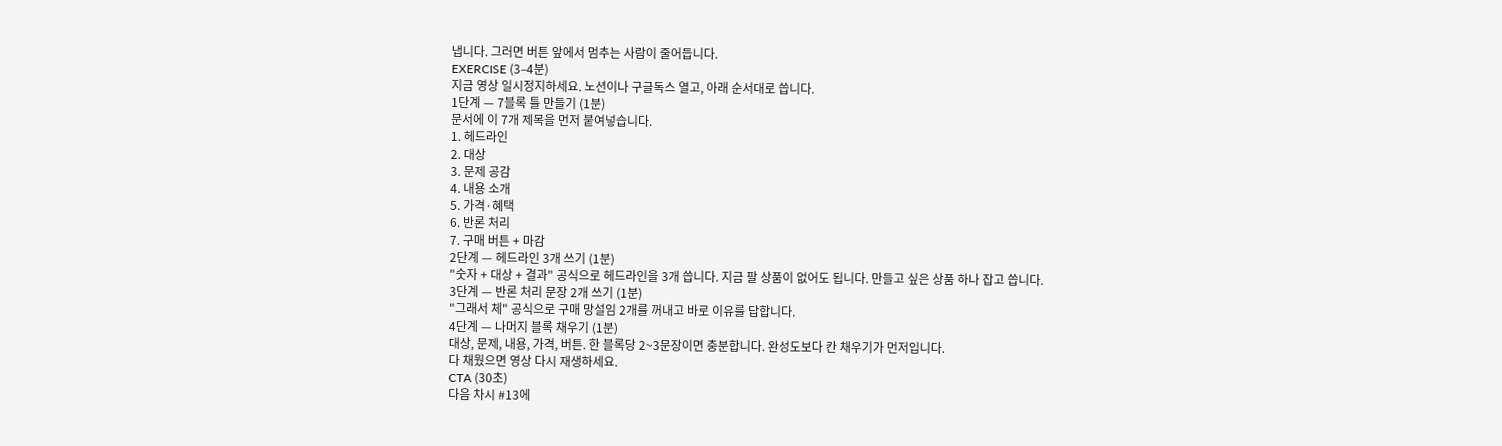냅니다. 그러면 버튼 앞에서 멈추는 사람이 줄어듭니다.
EXERCISE (3–4분)
지금 영상 일시정지하세요. 노션이나 구글독스 열고, 아래 순서대로 씁니다.
1단계 — 7블록 틀 만들기 (1분)
문서에 이 7개 제목을 먼저 붙여넣습니다.
1. 헤드라인
2. 대상
3. 문제 공감
4. 내용 소개
5. 가격·혜택
6. 반론 처리
7. 구매 버튼 + 마감
2단계 — 헤드라인 3개 쓰기 (1분)
"숫자 + 대상 + 결과" 공식으로 헤드라인을 3개 씁니다. 지금 팔 상품이 없어도 됩니다. 만들고 싶은 상품 하나 잡고 씁니다.
3단계 — 반론 처리 문장 2개 쓰기 (1분)
"그래서 체" 공식으로 구매 망설임 2개를 꺼내고 바로 이유를 답합니다.
4단계 — 나머지 블록 채우기 (1분)
대상, 문제, 내용, 가격, 버튼. 한 블록당 2~3문장이면 충분합니다. 완성도보다 칸 채우기가 먼저입니다.
다 채웠으면 영상 다시 재생하세요.
CTA (30초)
다음 차시 #13에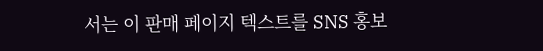서는 이 판매 페이지 텍스트를 SNS 홍보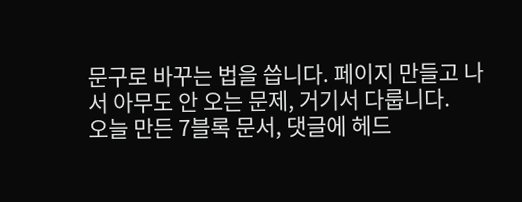문구로 바꾸는 법을 씁니다. 페이지 만들고 나서 아무도 안 오는 문제, 거기서 다룹니다.
오늘 만든 7블록 문서, 댓글에 헤드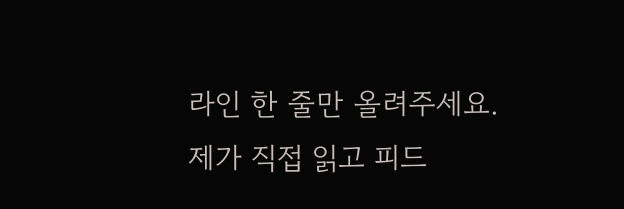라인 한 줄만 올려주세요. 제가 직접 읽고 피드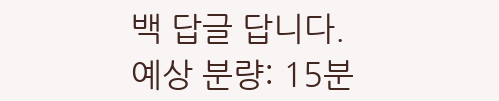백 답글 답니다.
예상 분량: 15분